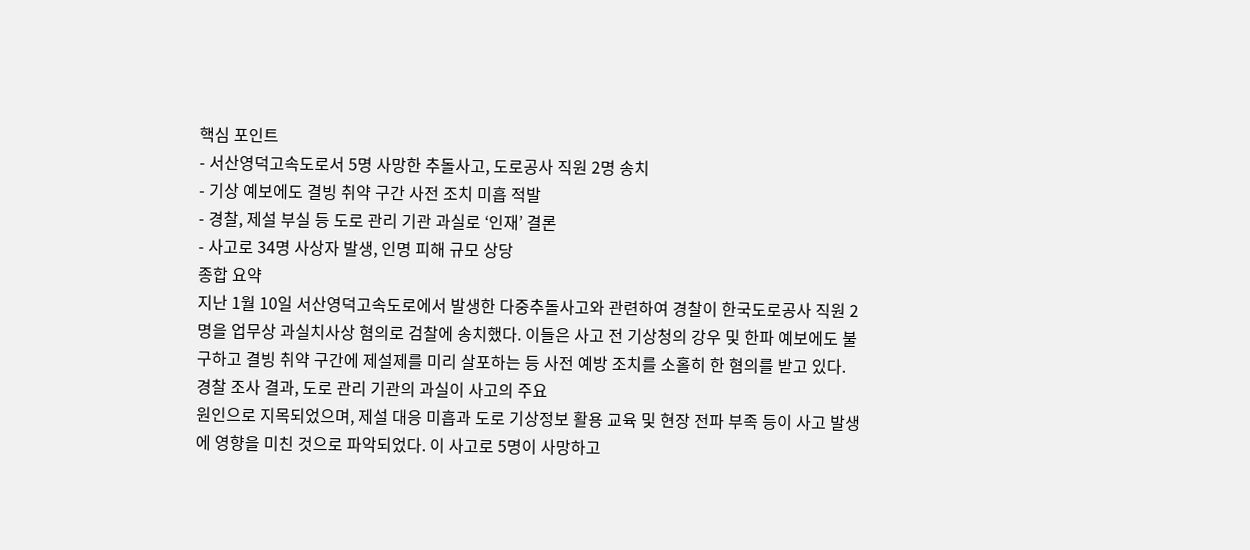핵심 포인트
- 서산영덕고속도로서 5명 사망한 추돌사고, 도로공사 직원 2명 송치
- 기상 예보에도 결빙 취약 구간 사전 조치 미흡 적발
- 경찰, 제설 부실 등 도로 관리 기관 과실로 ‘인재’ 결론
- 사고로 34명 사상자 발생, 인명 피해 규모 상당
종합 요약
지난 1월 10일 서산영덕고속도로에서 발생한 다중추돌사고와 관련하여 경찰이 한국도로공사 직원 2명을 업무상 과실치사상 혐의로 검찰에 송치했다. 이들은 사고 전 기상청의 강우 및 한파 예보에도 불구하고 결빙 취약 구간에 제설제를 미리 살포하는 등 사전 예방 조치를 소홀히 한 혐의를 받고 있다. 경찰 조사 결과, 도로 관리 기관의 과실이 사고의 주요
원인으로 지목되었으며, 제설 대응 미흡과 도로 기상정보 활용 교육 및 현장 전파 부족 등이 사고 발생에 영향을 미친 것으로 파악되었다. 이 사고로 5명이 사망하고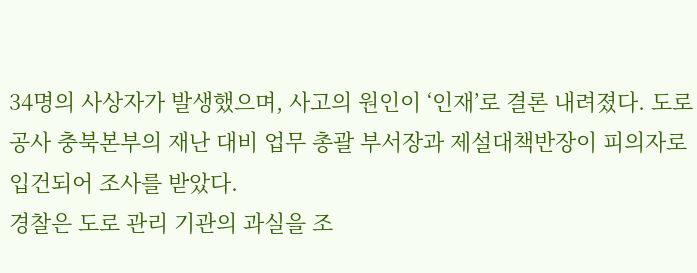34명의 사상자가 발생했으며, 사고의 원인이 ‘인재’로 결론 내려졌다. 도로공사 충북본부의 재난 대비 업무 총괄 부서장과 제설대책반장이 피의자로 입건되어 조사를 받았다.
경찰은 도로 관리 기관의 과실을 조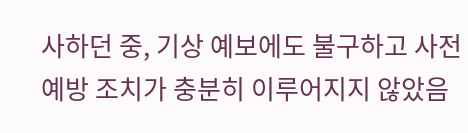사하던 중, 기상 예보에도 불구하고 사전 예방 조치가 충분히 이루어지지 않았음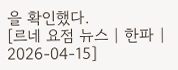을 확인했다.
[르네 요점 뉴스 | 한파 | 2026-04-15]